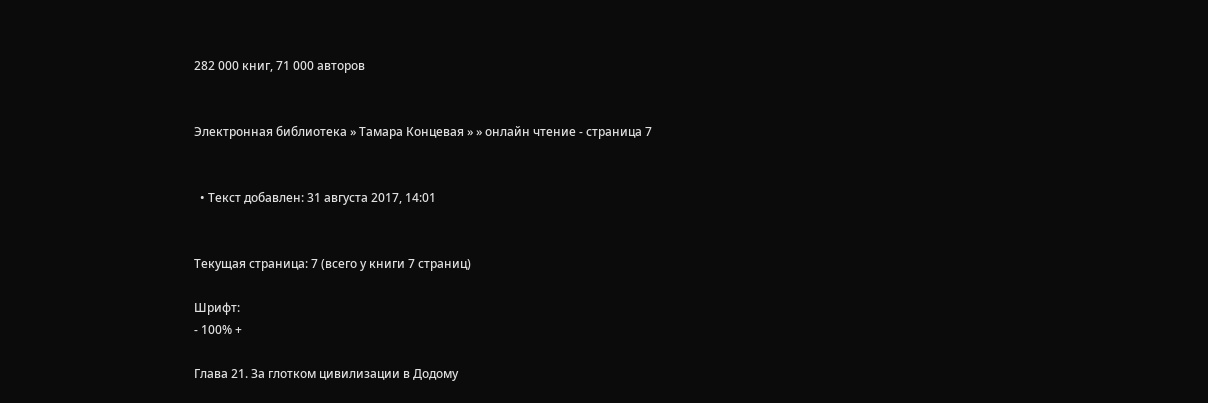282 000 книг, 71 000 авторов


Электронная библиотека » Тамара Концевая » » онлайн чтение - страница 7


  • Текст добавлен: 31 августа 2017, 14:01


Текущая страница: 7 (всего у книги 7 страниц)

Шрифт:
- 100% +

Глава 21. За глотком цивилизации в Додому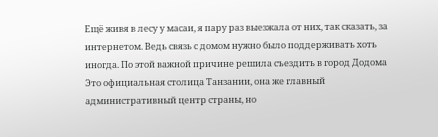Ещё живя в лесу у масаи, я пару раз выезжала от них, так сказать, за интернетом. Ведь связь с домом нужно было поддерживать хоть иногда. По этой важной причине решила съездить в город Додома Это официальная столица Танзании, она же главный административный центр страны, но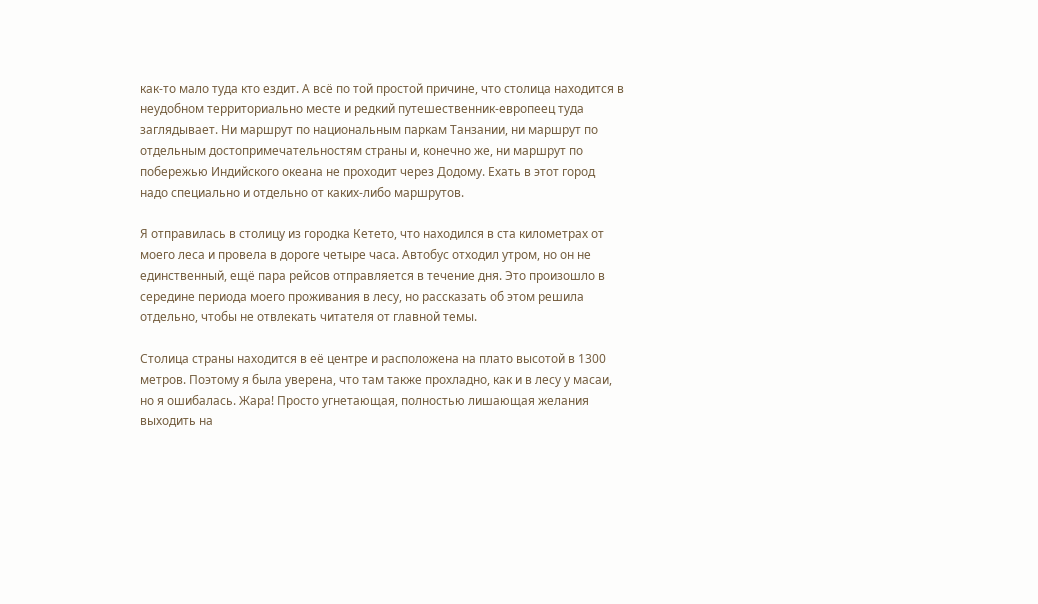как-то мало туда кто ездит. А всё по той простой причине, что столица находится в неудобном территориально месте и редкий путешественник-европеец туда заглядывает. Ни маршрут по национальным паркам Танзании, ни маршрут по отдельным достопримечательностям страны и, конечно же, ни маршрут по побережью Индийского океана не проходит через Додому. Ехать в этот город надо специально и отдельно от каких-либо маршрутов.

Я отправилась в столицу из городка Кетето, что находился в ста километрах от моего леса и провела в дороге четыре часа. Автобус отходил утром, но он не единственный, ещё пара рейсов отправляется в течение дня. Это произошло в середине периода моего проживания в лесу, но рассказать об этом решила отдельно, чтобы не отвлекать читателя от главной темы.

Столица страны находится в её центре и расположена на плато высотой в 1300 метров. Поэтому я была уверена, что там также прохладно, как и в лесу у масаи, но я ошибалась. Жара! Просто угнетающая, полностью лишающая желания выходить на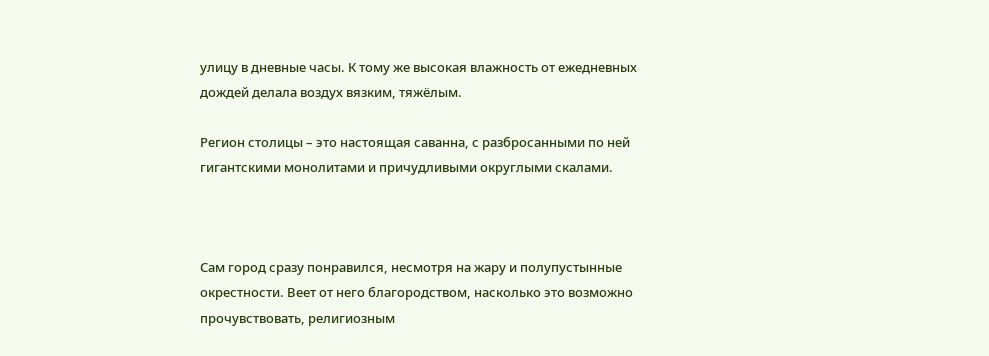улицу в дневные часы. К тому же высокая влажность от ежедневных дождей делала воздух вязким, тяжёлым.

Регион столицы – это настоящая саванна, с разбросанными по ней гигантскими монолитами и причудливыми округлыми скалами.



Сам город сразу понравился, несмотря на жару и полупустынные окрестности. Веет от него благородством, насколько это возможно прочувствовать, религиозным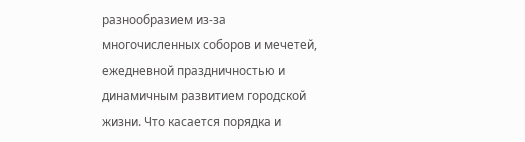разнообразием из-за многочисленных соборов и мечетей, ежедневной праздничностью и динамичным развитием городской жизни. Что касается порядка и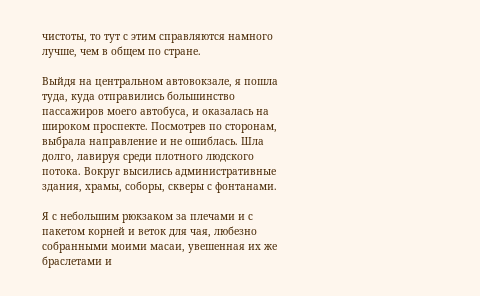чистоты, то тут с этим справляются намного лучше, чем в общем по стране.

Выйдя на центральном автовокзале, я пошла туда, куда отправились большинство пассажиров моего автобуса, и оказалась на широком проспекте. Посмотрев по сторонам, выбрала направление и не ошиблась. Шла долго, лавируя среди плотного людского потока. Вокруг высились административные здания, храмы, соборы, скверы с фонтанами.

Я с небольшим рюкзаком за плечами и с пакетом корней и веток для чая, любезно собранными моими масаи, увешенная их же браслетами и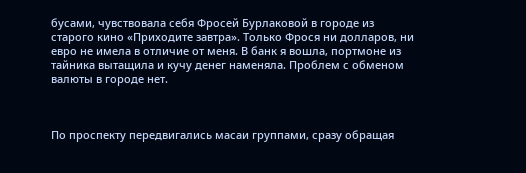бусами, чувствовала себя Фросей Бурлаковой в городе из старого кино «Приходите завтра». Только Фрося ни долларов, ни евро не имела в отличие от меня. В банк я вошла, портмоне из тайника вытащила и кучу денег наменяла. Проблем с обменом валюты в городе нет.



По проспекту передвигались масаи группами, сразу обращая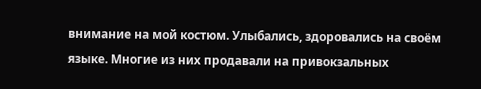внимание на мой костюм. Улыбались, здоровались на своём языке. Многие из них продавали на привокзальных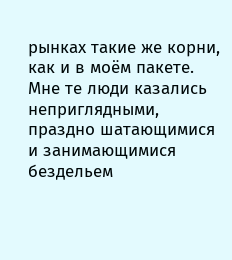рынках такие же корни, как и в моём пакете. Мне те люди казались неприглядными, праздно шатающимися и занимающимися бездельем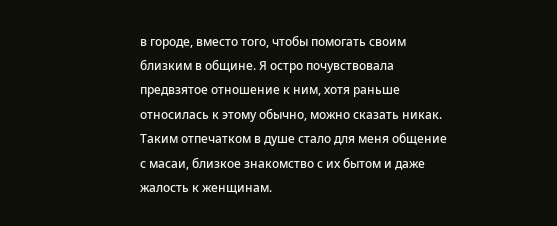в городе, вместо того, чтобы помогать своим близким в общине. Я остро почувствовала предвзятое отношение к ним, хотя раньше относилась к этому обычно, можно сказать никак. Таким отпечатком в душе стало для меня общение с масаи, близкое знакомство с их бытом и даже жалость к женщинам.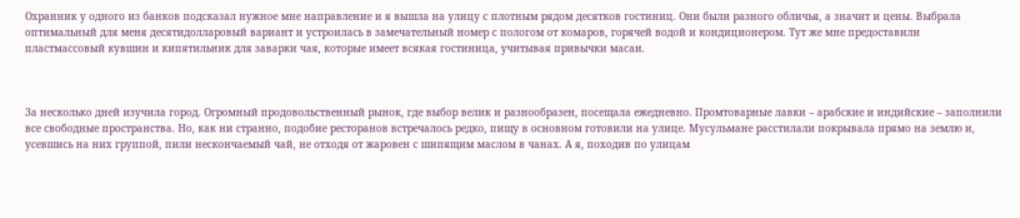Охранник у одного из банков подсказал нужное мне направление и я вышла на улицу с плотным рядом десятков гостиниц. Они были разного обличья, а значит и цены. Выбрала оптимальный для меня десятидолларовый вариант и устроилась в замечательный номер с пологом от комаров, горячей водой и кондиционером. Тут же мне предоставили пластмассовый кувшин и кипятильник для заварки чая, которые имеет всякая гостиница, учитывая привычки масаи.



За несколько дней изучила город. Огромный продовольственный рынок, где выбор велик и разнообразен, посещала ежедневно. Промтоварные лавки – арабские и индийские – заполнили все свободные пространства. Но, как ни странно, подобие ресторанов встречалось редко, пищу в основном готовили на улице. Мусульмане расстилали покрывала прямо на землю и, усевшись на них группой, пили нескончаемый чай, не отходя от жаровен с шипящим маслом в чанах. А я, походив по улицам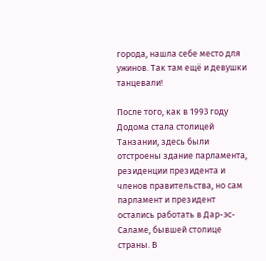города, нашла себе место для ужинов. Так там ещё и девушки танцевали!

После того, как в 1993 году Додома стала столицей Танзании, здесь были отстроены здание парламента, резиденции президента и членов правительства, но сам парламент и президент остались работать в Дар-эс-Саламе, бывшей столице страны. В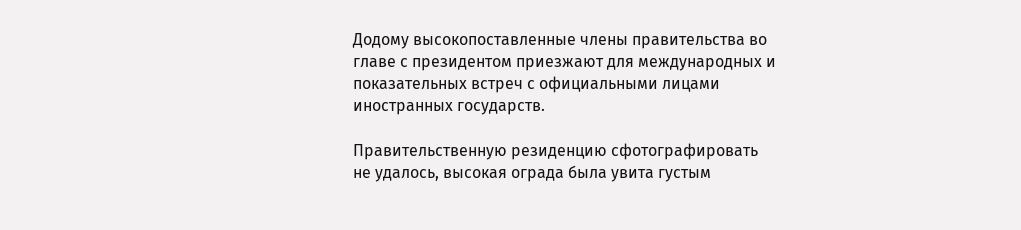Додому высокопоставленные члены правительства во главе с президентом приезжают для международных и показательных встреч с официальными лицами иностранных государств.

Правительственную резиденцию сфотографировать не удалось, высокая ограда была увита густым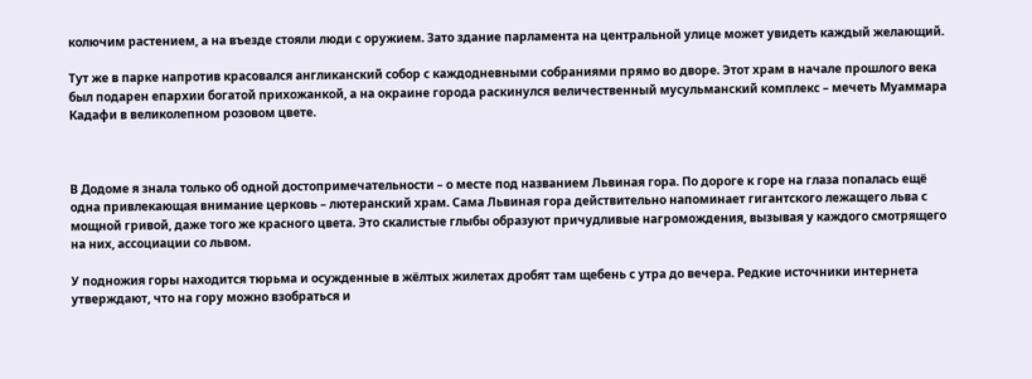колючим растением, а на въезде стояли люди с оружием. Зато здание парламента на центральной улице может увидеть каждый желающий.

Тут же в парке напротив красовался англиканский собор с каждодневными собраниями прямо во дворе. Этот храм в начале прошлого века был подарен епархии богатой прихожанкой, а на окраине города раскинулся величественный мусульманский комплекс – мечеть Муаммара Кадафи в великолепном розовом цвете.



В Додоме я знала только об одной достопримечательности – о месте под названием Львиная гора. По дороге к горе на глаза попалась ещё одна привлекающая внимание церковь – лютеранский храм. Сама Львиная гора действительно напоминает гигантского лежащего льва с мощной гривой, даже того же красного цвета. Это скалистые глыбы образуют причудливые нагромождения, вызывая у каждого смотрящего на них, ассоциации со львом.

У подножия горы находится тюрьма и осужденные в жёлтых жилетах дробят там щебень с утра до вечера. Редкие источники интернета утверждают, что на гору можно взобраться и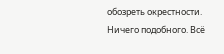обозреть окрестности. Ничего подобного. Всё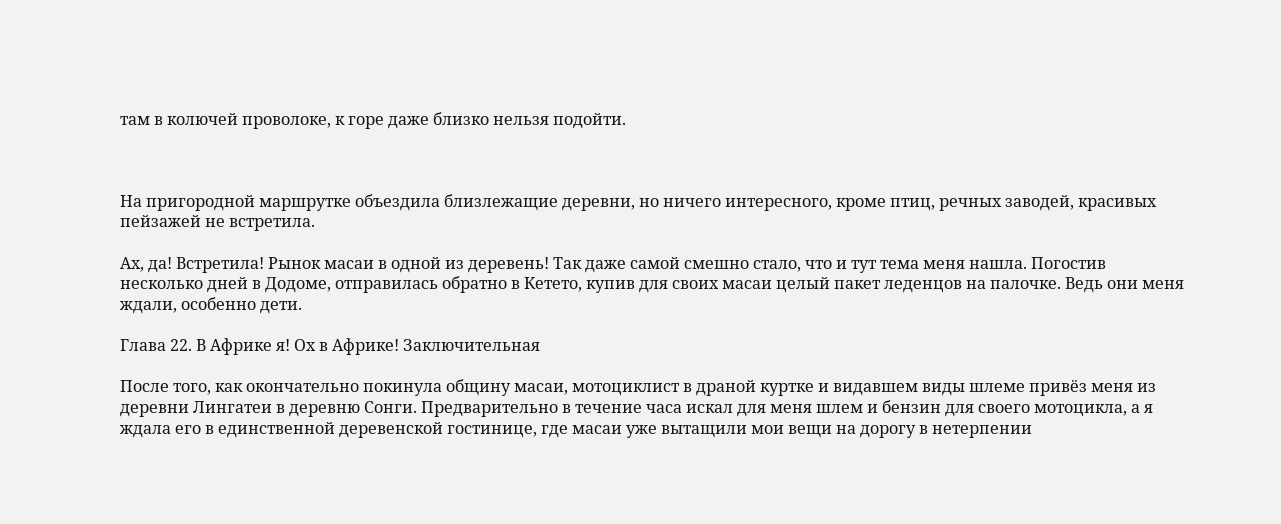там в колючей проволоке, к горе даже близко нельзя подойти.



На пригородной маршрутке объездила близлежащие деревни, но ничего интересного, кроме птиц, речных заводей, красивых пейзажей не встретила.

Ах, да! Встретила! Рынок масаи в одной из деревень! Так даже самой смешно стало, что и тут тема меня нашла. Погостив несколько дней в Додоме, отправилась обратно в Кетето, купив для своих масаи целый пакет леденцов на палочке. Ведь они меня ждали, особенно дети.

Глава 22. В Африке я! Ох в Африке! Заключительная

После того, как окончательно покинула общину масаи, мотоциклист в драной куртке и видавшем виды шлеме привёз меня из деревни Лингатеи в деревню Сонги. Предварительно в течение часа искал для меня шлем и бензин для своего мотоцикла, а я ждала его в единственной деревенской гостинице, где масаи уже вытащили мои вещи на дорогу в нетерпении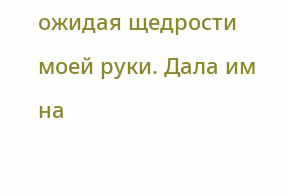ожидая щедрости моей руки. Дала им на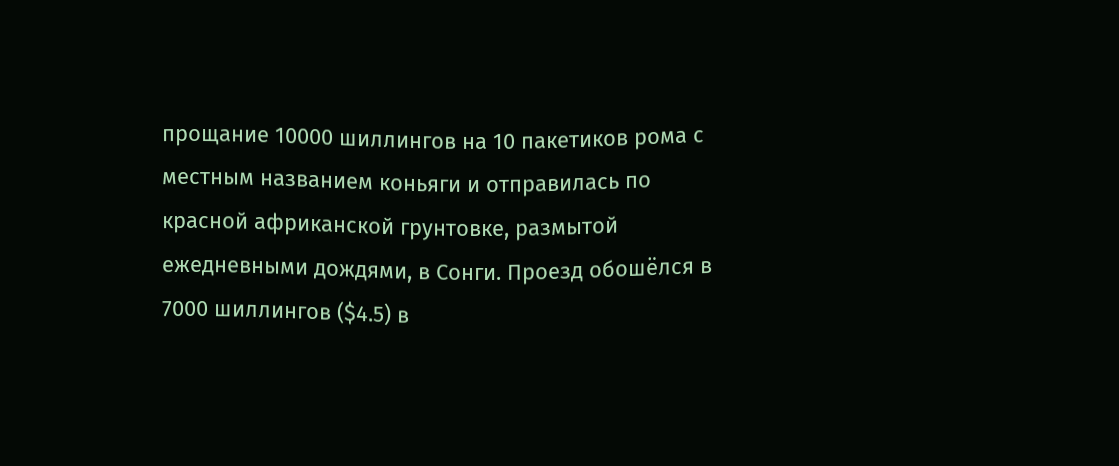прощание 10000 шиллингов на 10 пакетиков рома с местным названием коньяги и отправилась по красной африканской грунтовке, размытой ежедневными дождями, в Сонги. Проезд обошёлся в 7000 шиллингов ($4.5) в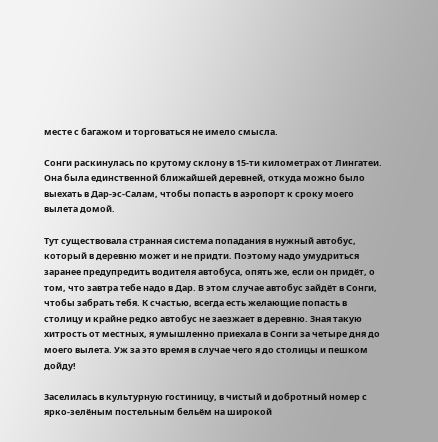месте с багажом и торговаться не имело смысла.

Сонги раскинулась по крутому склону в 15-ти километрах от Лингатеи. Она была единственной ближайшей деревней, откуда можно было выехать в Дар-эс-Салам, чтобы попасть в аэропорт к сроку моего вылета домой.

Тут существовала странная система попадания в нужный автобус, который в деревню может и не придти. Поэтому надо умудриться заранее предупредить водителя автобуса, опять же, если он придёт, о том, что завтра тебе надо в Дар. В этом случае автобус зайдёт в Сонги, чтобы забрать тебя. К счастью, всегда есть желающие попасть в столицу и крайне редко автобус не заезжает в деревню. Зная такую хитрость от местных, я умышленно приехала в Сонги за четыре дня до моего вылета. Уж за это время в случае чего я до столицы и пешком дойду!

Заселилась в культурную гостиницу, в чистый и добротный номер с ярко-зелёным постельным бельём на широкой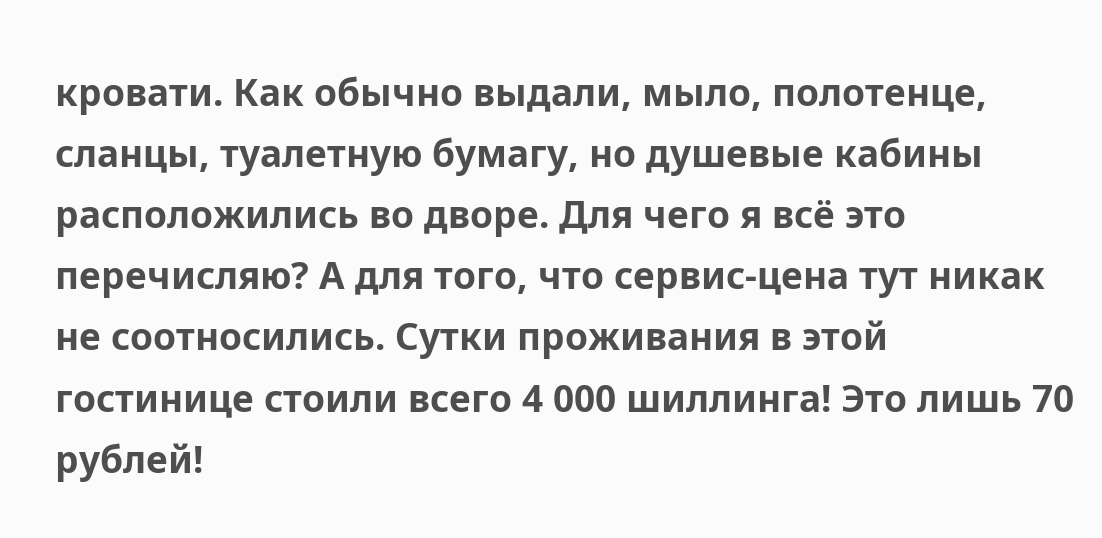кровати. Как обычно выдали, мыло, полотенце, сланцы, туалетную бумагу, но душевые кабины расположились во дворе. Для чего я всё это перечисляю? А для того, что сервис-цена тут никак не соотносились. Сутки проживания в этой гостинице стоили всего 4 000 шиллинга! Это лишь 70 рублей!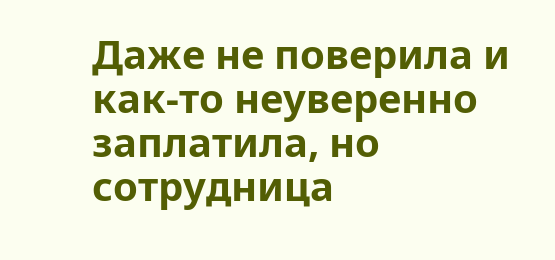Даже не поверила и как-то неуверенно заплатила, но сотрудница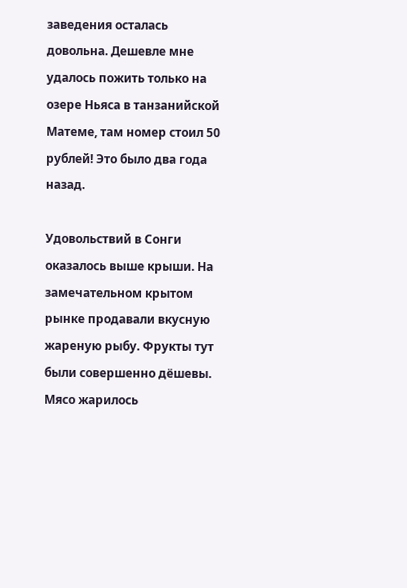заведения осталась довольна. Дешевле мне удалось пожить только на озере Ньяса в танзанийской Матеме, там номер стоил 50 рублей! Это было два года назад.

Удовольствий в Сонги оказалось выше крыши. На замечательном крытом рынке продавали вкусную жареную рыбу. Фрукты тут были совершенно дёшевы. Мясо жарилось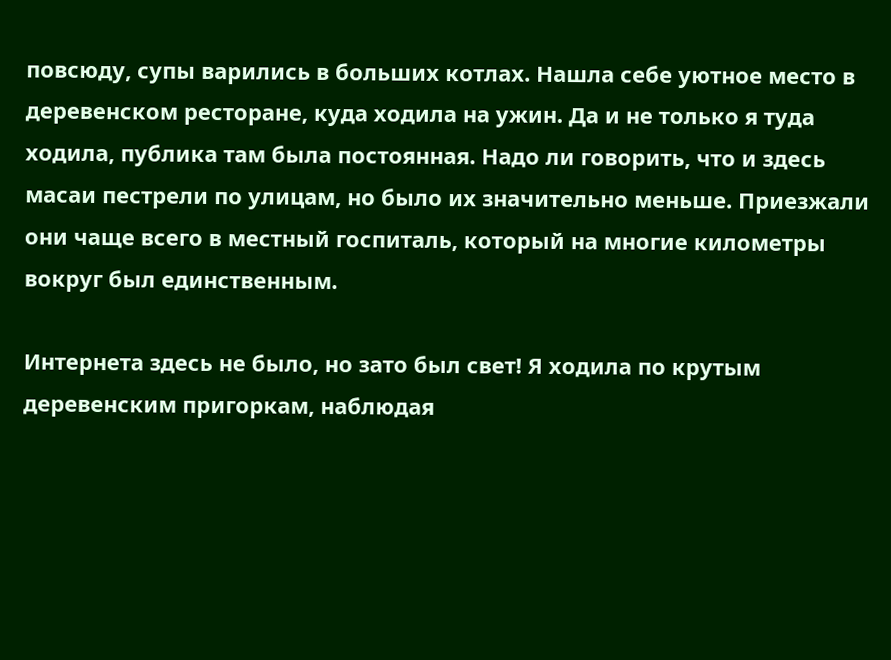повсюду, супы варились в больших котлах. Нашла себе уютное место в деревенском ресторане, куда ходила на ужин. Да и не только я туда ходила, публика там была постоянная. Надо ли говорить, что и здесь масаи пестрели по улицам, но было их значительно меньше. Приезжали они чаще всего в местный госпиталь, который на многие километры вокруг был единственным.

Интернета здесь не было, но зато был свет! Я ходила по крутым деревенским пригоркам, наблюдая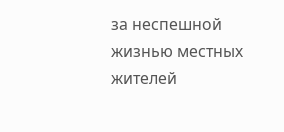за неспешной жизнью местных жителей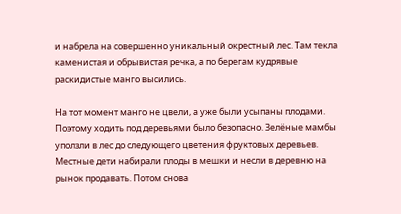и набрела на совершенно уникальный окрестный лес. Там текла каменистая и обрывистая речка, а по берегам кудрявые раскидистые манго высились.

На тот момент манго не цвели, а уже были усыпаны плодами. Поэтому ходить под деревьями было безопасно. Зелёные мамбы уползли в лес до следующего цветения фруктовых деревьев. Местные дети набирали плоды в мешки и несли в деревню на рынок продавать. Потом снова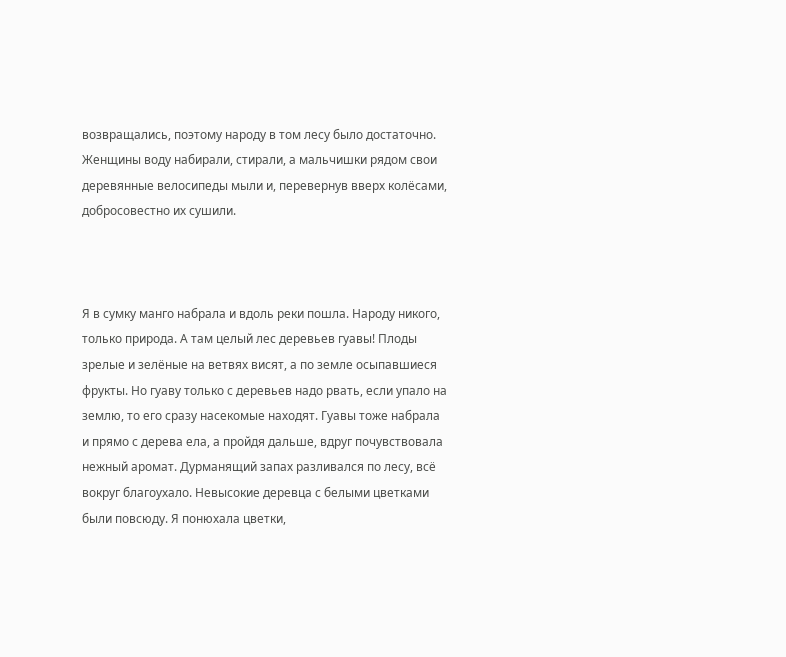возвращались, поэтому народу в том лесу было достаточно. Женщины воду набирали, стирали, а мальчишки рядом свои деревянные велосипеды мыли и, перевернув вверх колёсами, добросовестно их сушили.



Я в сумку манго набрала и вдоль реки пошла. Народу никого, только природа. А там целый лес деревьев гуавы! Плоды зрелые и зелёные на ветвях висят, а по земле осыпавшиеся фрукты. Но гуаву только с деревьев надо рвать, если упало на землю, то его сразу насекомые находят. Гуавы тоже набрала и прямо с дерева ела, а пройдя дальше, вдруг почувствовала нежный аромат. Дурманящий запах разливался по лесу, всё вокруг благоухало. Невысокие деревца с белыми цветками были повсюду. Я понюхала цветки,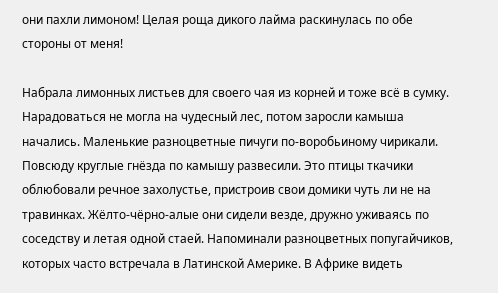они пахли лимоном! Целая роща дикого лайма раскинулась по обе стороны от меня!

Набрала лимонных листьев для своего чая из корней и тоже всё в сумку. Нарадоваться не могла на чудесный лес, потом заросли камыша начались. Маленькие разноцветные пичуги по-воробьиному чирикали. Повсюду круглые гнёзда по камышу развесили. Это птицы ткачики облюбовали речное захолустье, пристроив свои домики чуть ли не на травинках. Жёлто-чёрно-алые они сидели везде, дружно уживаясь по соседству и летая одной стаей. Напоминали разноцветных попугайчиков, которых часто встречала в Латинской Америке. В Африке видеть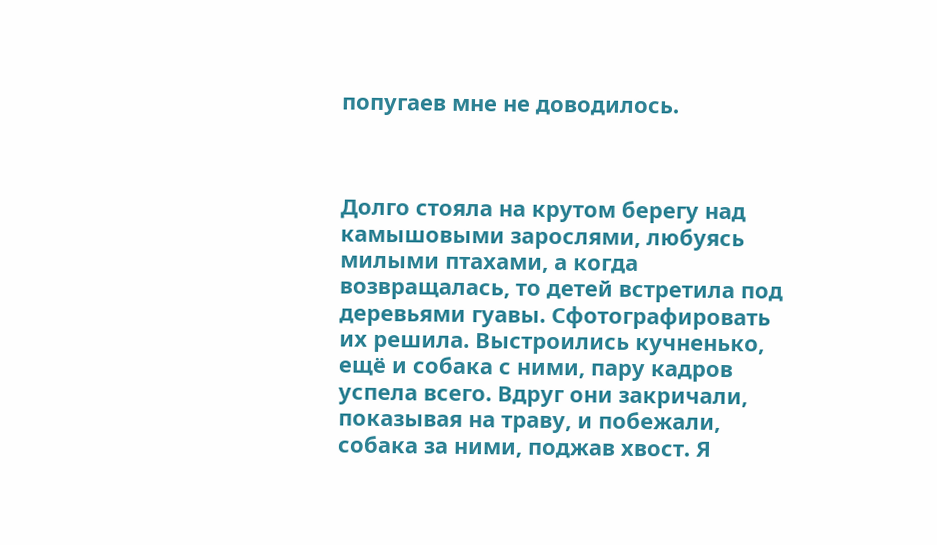попугаев мне не доводилось.



Долго стояла на крутом берегу над камышовыми зарослями, любуясь милыми птахами, а когда возвращалась, то детей встретила под деревьями гуавы. Сфотографировать их решила. Выстроились кучненько, ещё и собака с ними, пару кадров успела всего. Вдруг они закричали, показывая на траву, и побежали, собака за ними, поджав хвост. Я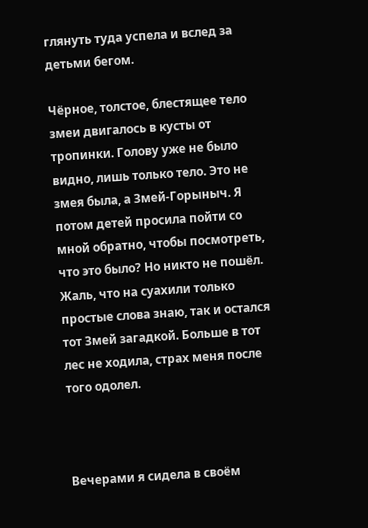глянуть туда успела и вслед за детьми бегом.

Чёрное, толстое, блестящее тело змеи двигалось в кусты от тропинки. Голову уже не было видно, лишь только тело. Это не змея была, а Змей-Горыныч. Я потом детей просила пойти со мной обратно, чтобы посмотреть, что это было? Но никто не пошёл. Жаль, что на суахили только простые слова знаю, так и остался тот Змей загадкой. Больше в тот лес не ходила, страх меня после того одолел.



Вечерами я сидела в своём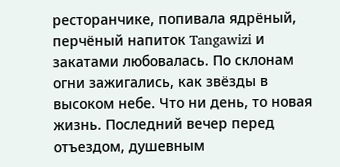ресторанчике, попивала ядрёный, перчёный напиток Tangawizi и закатами любовалась. По склонам огни зажигались, как звёзды в высоком небе. Что ни день, то новая жизнь. Последний вечер перед отъездом, душевным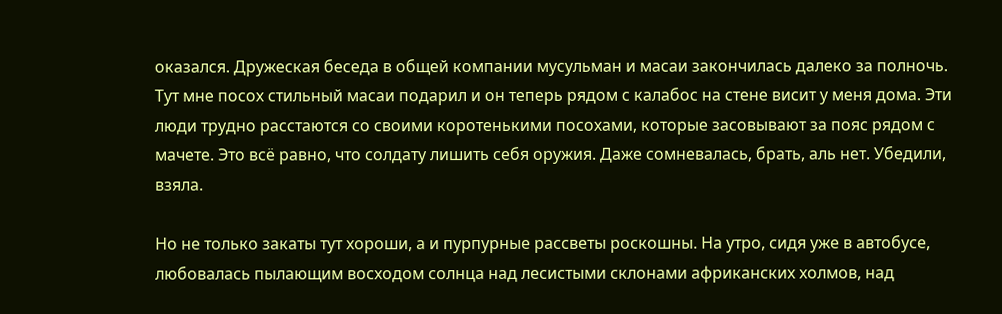оказался. Дружеская беседа в общей компании мусульман и масаи закончилась далеко за полночь. Тут мне посох стильный масаи подарил и он теперь рядом с калабос на стене висит у меня дома. Эти люди трудно расстаются со своими коротенькими посохами, которые засовывают за пояс рядом с мачете. Это всё равно, что солдату лишить себя оружия. Даже сомневалась, брать, аль нет. Убедили, взяла.

Но не только закаты тут хороши, а и пурпурные рассветы роскошны. На утро, сидя уже в автобусе, любовалась пылающим восходом солнца над лесистыми склонами африканских холмов, над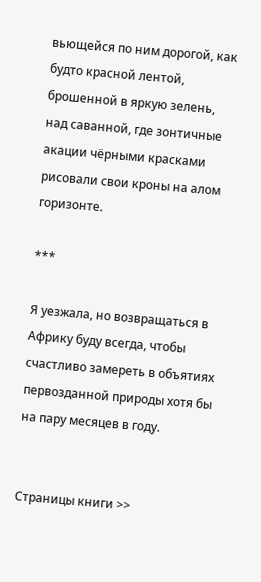вьющейся по ним дорогой, как будто красной лентой, брошенной в яркую зелень, над саванной, где зонтичные акации чёрными красками рисовали свои кроны на алом горизонте.

***

Я уезжала, но возвращаться в Африку буду всегда, чтобы счастливо замереть в объятиях первозданной природы хотя бы на пару месяцев в году.


Страницы книги >>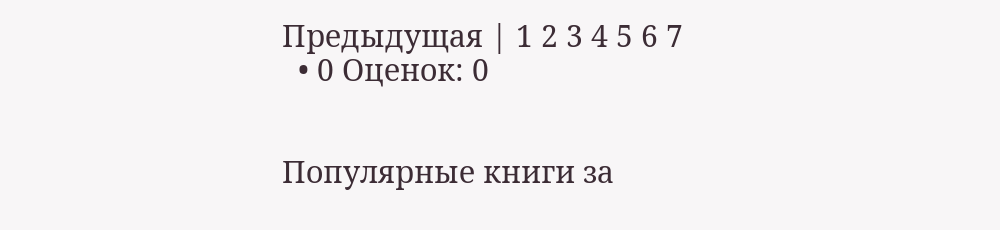Предыдущая | 1 2 3 4 5 6 7
  • 0 Оценок: 0


Популярные книги за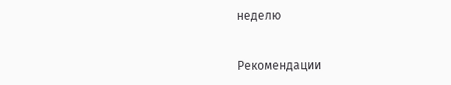неделю


Рекомендации